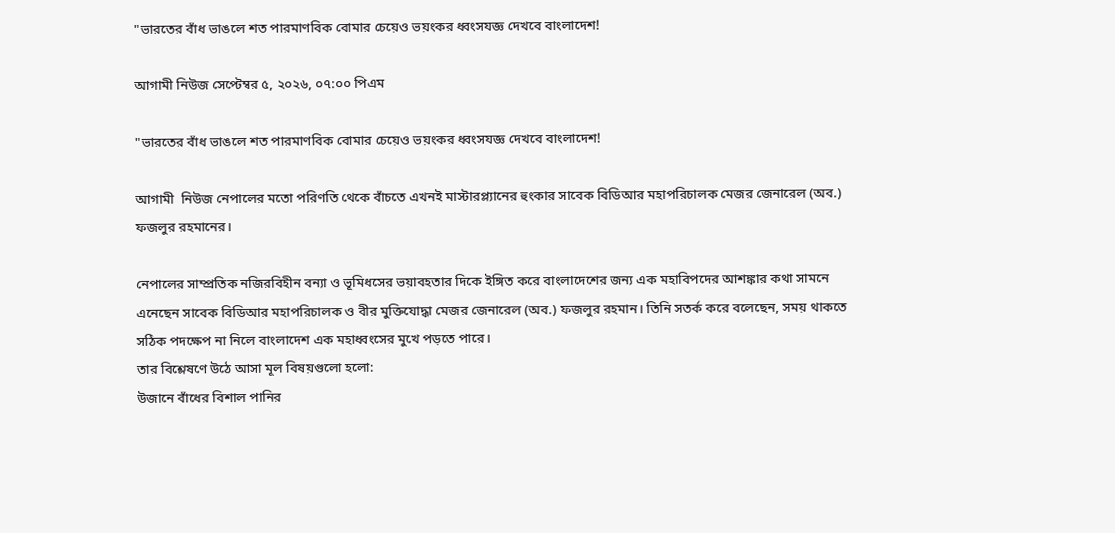"ভারতের বাঁধ ভাঙলে শত পারমাণবিক বোমার চেয়েও ভয়ংকর ধ্বংসযজ্ঞ দেখবে বাংলাদেশ!

আগামী নিউজ সেপ্টেম্বর ৫, ২০২৬, ০৭:০০ পিএম

"ভারতের বাঁধ ভাঙলে শত পারমাণবিক বোমার চেয়েও ভয়ংকর ধ্বংসযজ্ঞ দেখবে বাংলাদেশ!

আগামী  নিউজ নেপালের মতো পরিণতি থেকে বাঁচতে এখনই মাস্টারপ্ল্যানের হুংকার সাবেক বিডিআর মহাপরিচালক মেজর জেনারেল (অব.) ফজলুর রহমানের।

নেপালের সাম্প্রতিক নজিরবিহীন বন্যা ও ভূমিধসের ভয়াবহতার দিকে ইঙ্গিত করে বাংলাদেশের জন্য এক মহাবিপদের আশঙ্কার কথা সামনে এনেছেন সাবেক বিডিআর মহাপরিচালক ও বীর মুক্তিযোদ্ধা মেজর জেনারেল (অব.) ফজলুর রহমান। তিনি সতর্ক করে বলেছেন, সময় থাকতে সঠিক পদক্ষেপ না নিলে বাংলাদেশ এক মহাধ্বংসের মুখে পড়তে পারে।
তার বিশ্লেষণে উঠে আসা মূল বিষয়গুলো হলো:
উজানে বাঁধের বিশাল পানির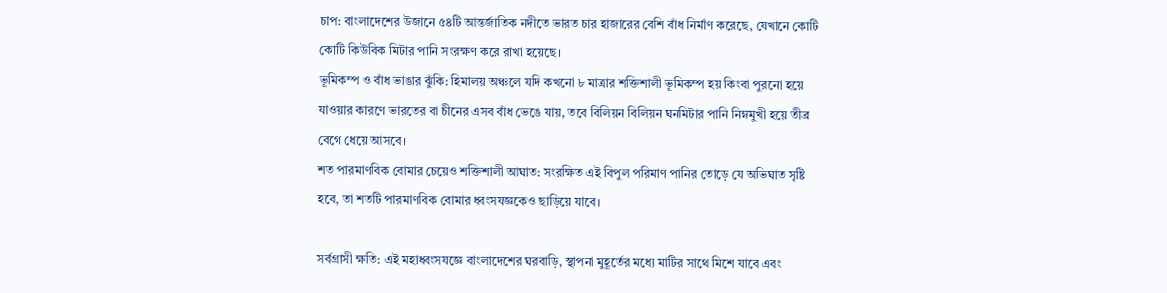চাপ: বাংলাদেশের উজানে ৫৪টি আন্তর্জাতিক নদীতে ভারত চার হাজারের বেশি বাঁধ নির্মাণ করেছে, যেখানে কোটি কোটি কিউবিক মিটার পানি সংরক্ষণ করে রাখা হয়েছে।
ভূমিকম্প ও বাঁধ ভাঙার ঝুঁকি: হিমালয় অঞ্চলে যদি কখনো ৮ মাত্রার শক্তিশালী ভূমিকম্প হয় কিংবা পুরনো হয়ে যাওয়ার কারণে ভারতের বা চীনের এসব বাঁধ ভেঙে যায়, তবে বিলিয়ন বিলিয়ন ঘনমিটার পানি নিম্নমুখী হয়ে তীব্র বেগে ধেয়ে আসবে।
শত পারমাণবিক বোমার চেয়েও শক্তিশালী আঘাত: সংরক্ষিত এই বিপুল পরিমাণ পানির তোড়ে যে অভিঘাত সৃষ্টি হবে, তা শতটি পারমাণবিক বোমার ধ্বংসযজ্ঞকেও ছাড়িয়ে যাবে।

সর্বগ্রাসী ক্ষতি: এই মহাধ্বংসযজ্ঞে বাংলাদেশের ঘরবাড়ি, স্থাপনা মুহূর্তের মধ্যে মাটির সাথে মিশে যাবে এবং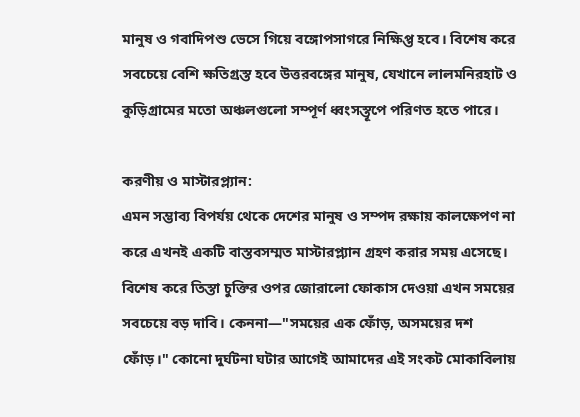মানুষ ও গবাদিপশু ভেসে গিয়ে বঙ্গোপসাগরে নিক্ষিপ্ত হবে। বিশেষ করে সবচেয়ে বেশি ক্ষতিগ্রস্ত হবে উত্তরবঙ্গের মানুষ, যেখানে লালমনিরহাট ও কুড়িগ্রামের মতো অঞ্চলগুলো সম্পূর্ণ ধ্বংসস্তূপে পরিণত হতে পারে।

করণীয় ও মাস্টারপ্ল্যান:
এমন সম্ভাব্য বিপর্যয় থেকে দেশের মানুষ ও সম্পদ রক্ষায় কালক্ষেপণ না করে এখনই একটি বাস্তবসম্মত মাস্টারপ্ল্যান গ্রহণ করার সময় এসেছে। বিশেষ করে তিস্তা চুক্তির ওপর জোরালো ফোকাস দেওয়া এখন সময়ের সবচেয়ে বড় দাবি। কেননা—"সময়ের এক ফোঁড়, অসময়ের দশ ফোঁড়।" কোনো দুর্ঘটনা ঘটার আগেই আমাদের এই সংকট মোকাবিলায়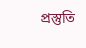প্রস্তুতি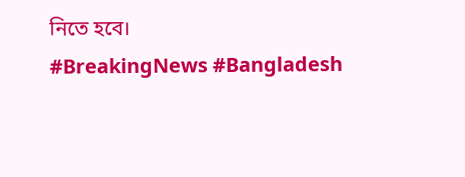নিতে হবে।
#BreakingNews #Bangladesh